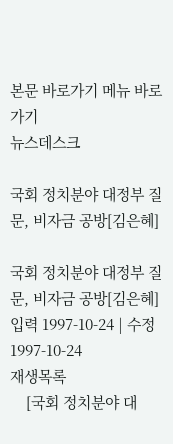본문 바로가기 메뉴 바로가기
뉴스데스크

국회 정치분야 대정부 질문, 비자금 공방[김은혜]

국회 정치분야 대정부 질문, 비자금 공방[김은혜]
입력 1997-10-24 | 수정 1997-10-24
재생목록
    [국회 정치분야 대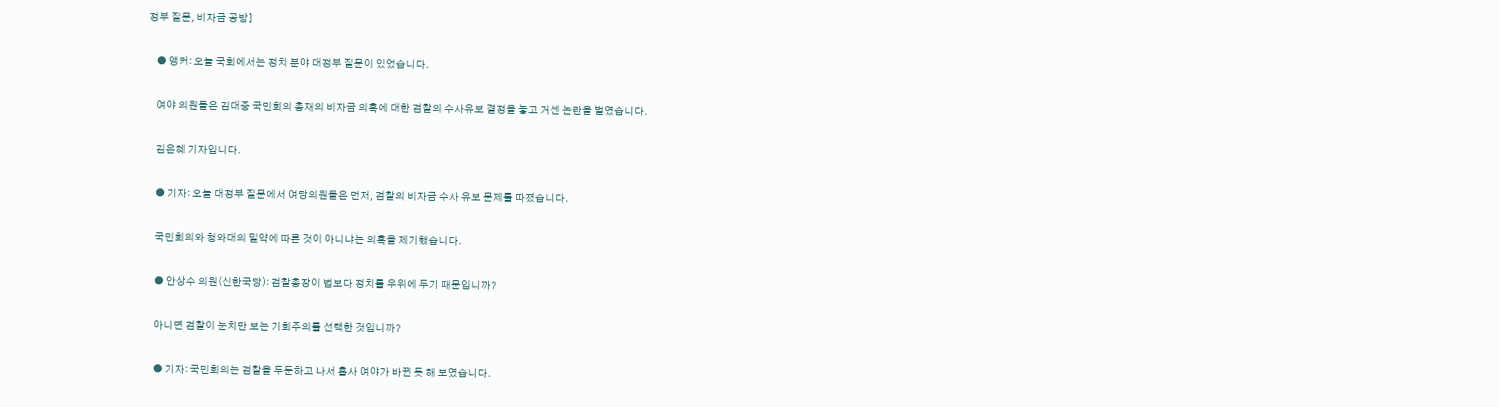정부 질문, 비자금 공방]

    ● 앵커: 오늘 국회에서는 정치 분야 대정부 질문이 있었습니다.

    여야 의원들은 김대중 국민회의 총재의 비자금 의혹에 대한 검찰의 수사유보 결정을 놓고 거센 논란을 벌였습니다.

    김은혜 기자입니다.

    ● 기자: 오늘 대정부 질문에서 여당의원들은 먼저, 검찰의 비자금 수사 유보 문제를 따졌습니다.

    국민회의와 청와대의 밀약에 따른 것이 아니냐는 의혹을 제기했습니다.

    ● 안상수 의원(신한국당): 검찰총장이 법보다 정치를 우위에 두기 때문입니까?

    아니면 검찰이 눈치만 보는 기회주의를 선택한 것입니까?

    ● 기자: 국민회의는 검찰을 두둔하고 나서 흡사 여야가 바뀐 듯 해 보였습니다.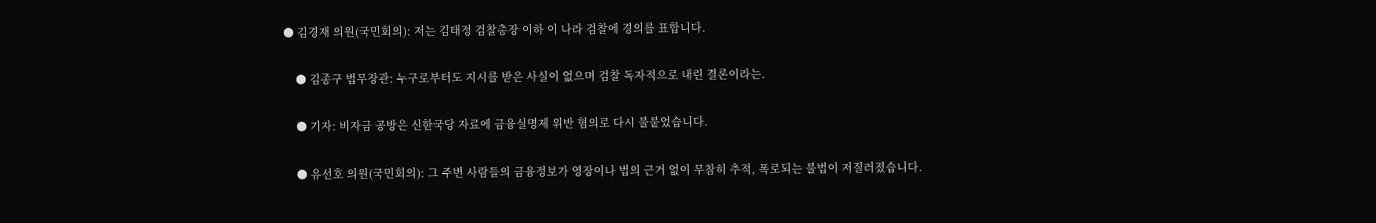● 김경재 의원(국민회의): 저는 김태정 검찰총장 이하 이 나라 검찰에 경의를 표합니다.

    ● 김종구 법무장관: 누구로부터도 지시를 받은 사실이 없으며 검찰 독자적으로 내린 결론이라는.

    ● 기자: 비자금 공방은 신한국당 자료에 금융실명제 위반 혐의로 다시 불붙었습니다.

    ● 유선호 의원(국민회의): 그 주변 사람들의 금융정보가 영장이나 법의 근거 없이 무참히 추적, 폭로되는 불법이 저질러졌습니다.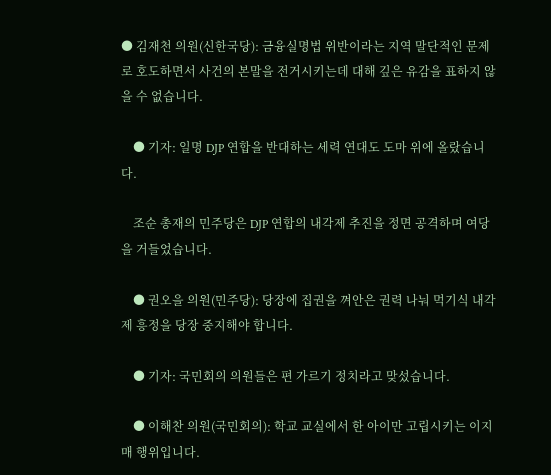● 김재천 의원(신한국당): 금융실명법 위반이라는 지역 말단적인 문제로 호도하면서 사건의 본말을 전거시키는데 대해 깊은 유감을 표하지 않을 수 없습니다.

    ● 기자: 일명 DJP 연합을 반대하는 세력 연대도 도마 위에 올랐습니다.

    조순 총재의 민주당은 DJP 연합의 내각제 추진을 정면 공격하며 여당을 거들었습니다.

    ● 권오을 의원(민주당): 당장에 집권을 껴안은 권력 나눠 먹기식 내각제 흥정을 당장 중지해야 합니다.

    ● 기자: 국민회의 의원들은 편 가르기 정치라고 맞섰습니다.

    ● 이해찬 의원(국민회의): 학교 교실에서 한 아이만 고립시키는 이지매 행위입니다.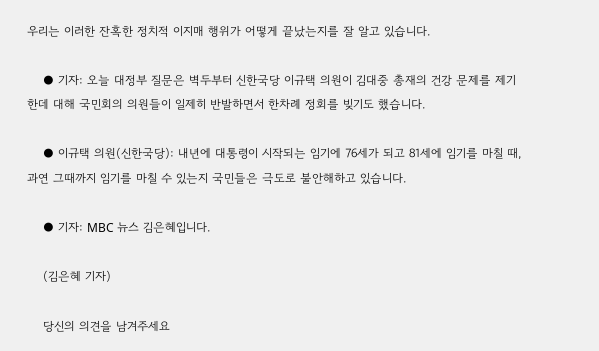우리는 이러한 잔혹한 정치적 이지매 행위가 어떻게 끝났는지를 잘 알고 있습니다.

    ● 기자: 오늘 대정부 질문은 벽두부터 신한국당 이규택 의원이 김대중 총재의 건강 문제를 제기한데 대해 국민회의 의원들이 일제히 반발하면서 한차례 정회를 빚기도 했습니다.

    ● 이규택 의원(신한국당): 내년에 대통령이 시작되는 임기에 76세가 되고 81세에 임기를 마칠 때, 과연 그때까지 임기를 마칠 수 있는지 국민들은 극도로 불안해하고 있습니다.

    ● 기자: MBC 뉴스 김은혜입니다.

    (김은혜 기자)

    당신의 의견을 남겨주세요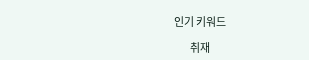인기 키워드

        취재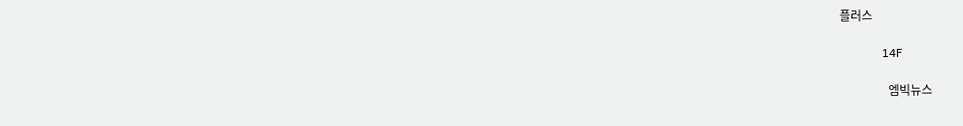플러스

              14F

                엠빅뉴스